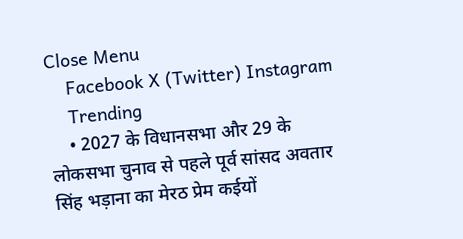Close Menu
    Facebook X (Twitter) Instagram
    Trending
    • 2027 के विधानसभा और 29 के लोकसभा चुनाव से पहले पूर्व सांसद अवतार सिंह भड़ाना का मेरठ प्रेम कईयों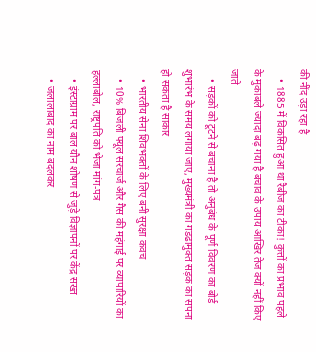की नींद उड़ा रहा है
    • 1885 में विकसित हुआ था रैबीज का टीका! कुत्तों का प्रभाव पहले के मुकाबले ज्यादा बढ़ गया है बचाव के उपाय आखिर तेज क्यों नहीं किए जाते
    • सड़कों को टूटने से बचाना है तो अनुबंध के पूर्ण विवरण का बोर्ड शुभारंभ के समय लगाया जाए, मुख्यमंत्री का गडढामुक्त सड़क का सपना हो सकता है साकार
    • भारतीय सेना शिवभक्तों के लिए बनी सुरक्षा कवच
    • 10% बिजली फ्यूल सरचार्ज और गैस की महंगाई पर व्यापारियों का हल्लाबोल, राष्ट्रपति को भेजा मांग-पत्र
    • इंस्टाग्राम पर बाल यौन शोषण से जुड़े विज्ञापनों पर केंद्र सख्त
    • जलालाबाद का नाम बदलकर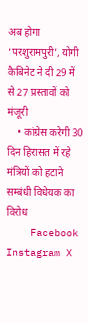अब होगा ‘परशुरामपुरी’, योगी कैबिनेट ने दी 29 में से 27 प्रस्तावों को मंजूरी
    • कांग्रेस करेगी 30 दिन हिरासत में रहे मंत्रियों को हटाने सम्बंधी विधेयक का विरोध
    Facebook Instagram X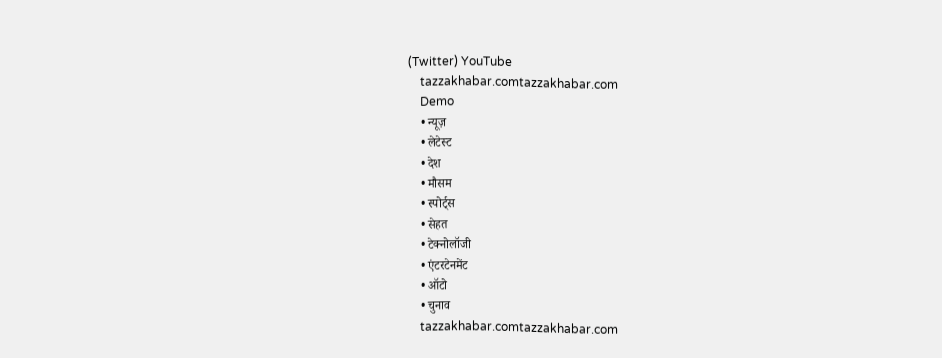(Twitter) YouTube
    tazzakhabar.comtazzakhabar.com
    Demo
    • न्यूज़
    • लेटेस्ट
    • देश
    • मौसम
    • स्पोर्ट्स
    • सेहत
    • टेक्नोलॉजी
    • एंटरटेनमेंट
    • ऑटो
    • चुनाव
    tazzakhabar.comtazzakhabar.com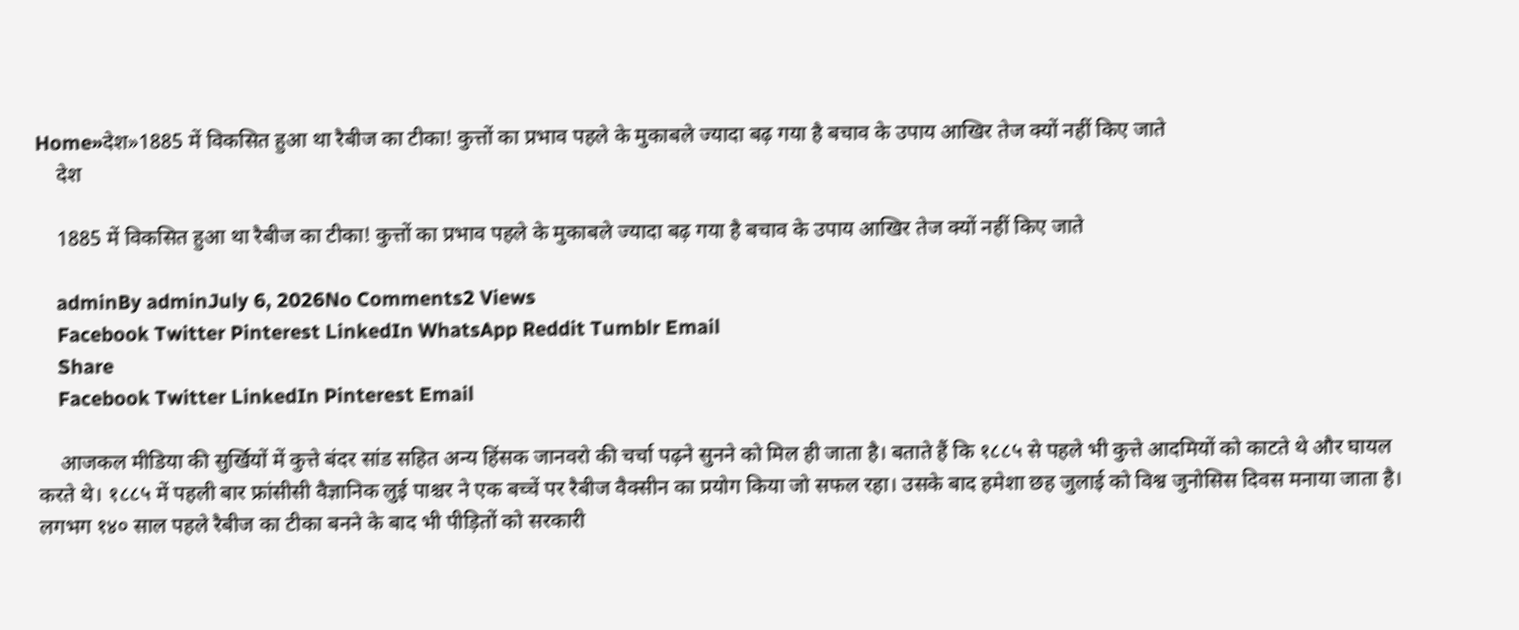Home»देश»1885 में विकसित हुआ था रैबीज का टीका! कुत्तों का प्रभाव पहले के मुकाबले ज्यादा बढ़ गया है बचाव के उपाय आखिर तेज क्यों नहीं किए जाते
    देश

    1885 में विकसित हुआ था रैबीज का टीका! कुत्तों का प्रभाव पहले के मुकाबले ज्यादा बढ़ गया है बचाव के उपाय आखिर तेज क्यों नहीं किए जाते

    adminBy adminJuly 6, 2026No Comments2 Views
    Facebook Twitter Pinterest LinkedIn WhatsApp Reddit Tumblr Email
    Share
    Facebook Twitter LinkedIn Pinterest Email

    आजकल मीडिया की सुर्खियों में कुत्ते बंदर सांड सहित अन्य हिंसक जानवरो की चर्चा पढ़ने सुनने को मिल ही जाता है। बताते हैं कि १८८५ से पहले भी कुत्ते आदमियों को काटते थे और घायल करते थे। १८८५ में पहली बार फ्रांसीसी वैज्ञानिक लुई पाश्चर ने एक बच्चें पर रैबीज वैक्सीन का प्रयोग किया जो सफल रहा। उसके बाद हमेशा छह जुलाई को विश्व जुनोसिस दिवस मनाया जाता है। लगभग १४० साल पहले रैबीज का टीका बनने के बाद भी पीड़ितों को सरकारी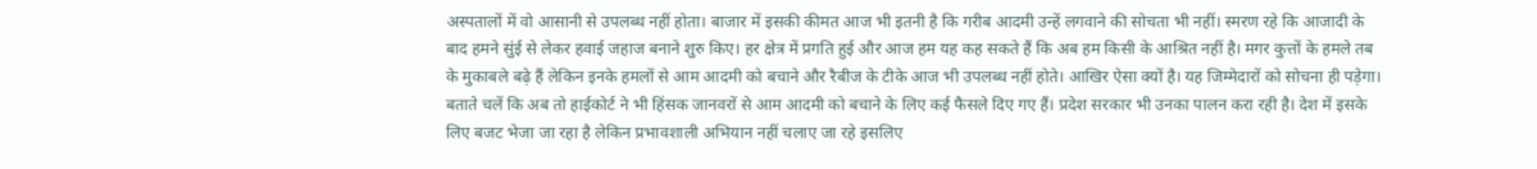अस्पतालों में वो आसानी से उपलब्ध नहीं होता। बाजार में इसकी कीमत आज भी इतनी है कि गरीब आदमी उन्हें लगवाने की सोचता भी नहीं। स्मरण रहे कि आजादी के बाद हमने सुंई से लेकर हवाई जहाज बनाने शुरु किए। हर क्षेत्र में प्रगति हुई और आज हम यह कह सकते हैं कि अब हम किसी के आश्रित नहीं है। मगर कुत्तों के हमले तब के मुकाबले बढ़े हैं लेकिन इनके हमलों से आम आदमी को बचाने और रैबीज के टीके आज भी उपलब्ध नहीं होते। आखिर ऐसा क्यों है। यह जिम्मेदारों को सोचना ही पड़ेगा। बताते चलें कि अब तो हाईकोर्ट ने भी हिंसक जानवरों से आम आदमी को बचाने के लिए कई फैसले दिए गए हैं। प्रदेश सरकार भी उनका पालन करा रही है। देश में इसके लिए बजट भेजा जा रहा है लेकिन प्रभावशाली अभियान नहीं चलाए जा रहे इसलिए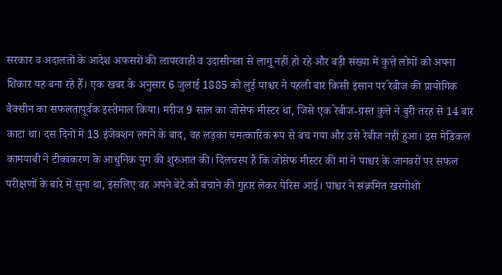सरकार व अदालतों के आदेश अफसरों की लापरवाही व उदासीनता से लागू नहीं हो रहे और बड़ी संख्या में कुत्ते लोगों को अपना शिकार यह बना रहे हैँ। एक खबर के अनुसार 6 जुलाई 1885 को लुई पाश्चर ने पहली बार किसी इंसान पर रेबीज की प्रायोगिक वैक्सीन का सफलतापूर्वक इस्तेमाल किया। मरीज 9 साल का जोसेफ मीस्टर था, जिसे एक रेबीज-ग्रस्त कुत्ते ने बुरी तरह से 14 बार काटा था। दस दिनों में 13 इंजेक्शन लगने के बाद, वह लड़का चमत्कारिक रूप से बच गया और उसे रेबीज नहीं हुआ। इस मेडिकल कामयाबी ने टीकाकरण के आधुनिक युग की शुरुआत की। दिलचस्प है कि जोसेफ मीस्टर की मां ने पाश्चर के जानवरों पर सफल परीक्षणों के बारे में सुना था, इसलिए वह अपने बेटे को बचाने की गुहार लेकर पेरिस आई। पाश्चर ने संक्रमित खरगोशों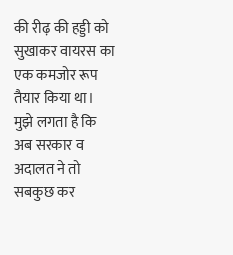की रीढ़ की हड्डी को सुखाकर वायरस का एक कमजोर रूप तैयार किया था। मुझे लगता है कि अब सरकार व अदालत ने तो सबकुछ कर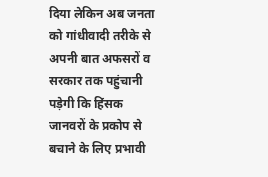दिया लेकिन अब जनता को गांधीवादी तरीके से अपनी बात अफसरों व सरकार तक पहुंचानी पड़ेगी कि हिंसक जानवरों के प्रकोप से बचाने के लिए प्रभावी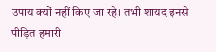उपाय क्यों नहीं किए जा रहे। तभी शायद इनसे पीड़ित हमारी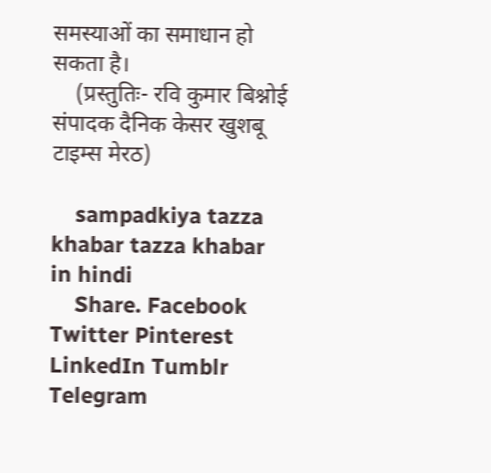समस्याओं का समाधान हो सकता है।
    (प्रस्तुतिः- रवि कुमार बिश्नोई संपादक दैनिक केसर खुशबू टाइम्स मेरठ)

    sampadkiya tazza khabar tazza khabar in hindi
    Share. Facebook Twitter Pinterest LinkedIn Tumblr Telegram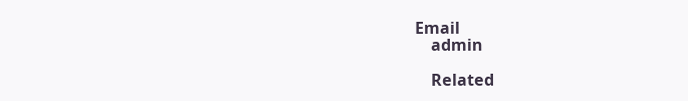Email
    admin

    Related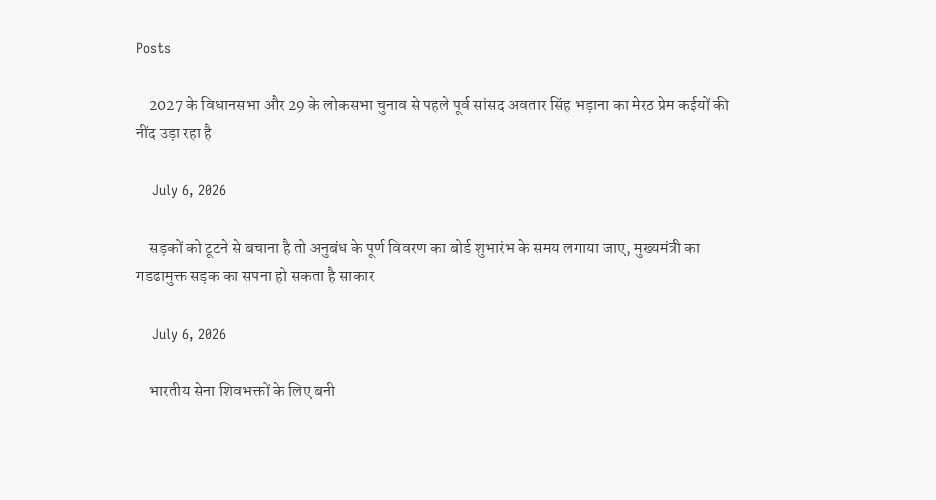Posts

    2027 के विधानसभा और 29 के लोकसभा चुनाव से पहले पूर्व सांसद अवतार सिंह भड़ाना का मेरठ प्रेम कईयों की नींद उड़ा रहा है

    July 6, 2026

    सड़कों को टूटने से बचाना है तो अनुबंध के पूर्ण विवरण का बोर्ड शुभारंभ के समय लगाया जाए, मुख्यमंत्री का गडढामुक्त सड़क का सपना हो सकता है साकार

    July 6, 2026

    भारतीय सेना शिवभक्तों के लिए बनी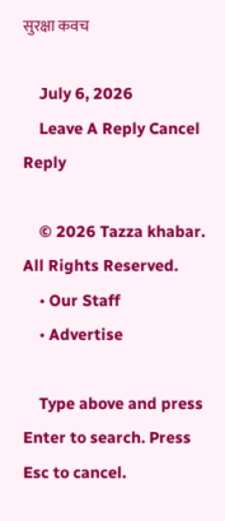सुरक्षा कवच

    July 6, 2026
    Leave A Reply Cancel Reply

    © 2026 Tazza khabar. All Rights Reserved.
    • Our Staff
    • Advertise

    Type above and press Enter to search. Press Esc to cancel.